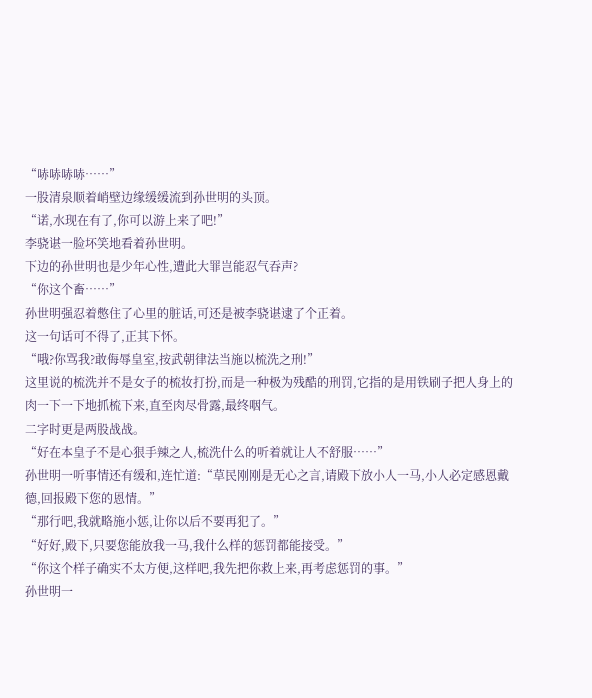“哧哧哧哧……”
一股清泉顺着峭壁边缘缓缓流到孙世明的头顶。
“诺,水现在有了,你可以游上来了吧!”
李骁谌一脸坏笑地看着孙世明。
下边的孙世明也是少年心性,遭此大罪岂能忍气吞声?
“你这个畜……”
孙世明强忍着憋住了心里的脏话,可还是被李骁谌逮了个正着。
这一句话可不得了,正其下怀。
“哦?你骂我?敢侮辱皇室,按武朝律法当施以梳洗之刑!”
这里说的梳洗并不是女子的梳妆打扮,而是一种极为残酷的刑罚,它指的是用铁刷子把人身上的肉一下一下地抓梳下来,直至肉尽骨露,最终咽气。
二字时更是两股战战。
“好在本皇子不是心狠手辣之人,梳洗什么的听着就让人不舒服……”
孙世明一听事情还有缓和,连忙道:“草民刚刚是无心之言,请殿下放小人一马,小人必定感恩戴德,回报殿下您的恩情。”
“那行吧,我就略施小惩,让你以后不要再犯了。”
“好好,殿下,只要您能放我一马,我什么样的惩罚都能接受。”
“你这个样子确实不太方便,这样吧,我先把你救上来,再考虑惩罚的事。”
孙世明一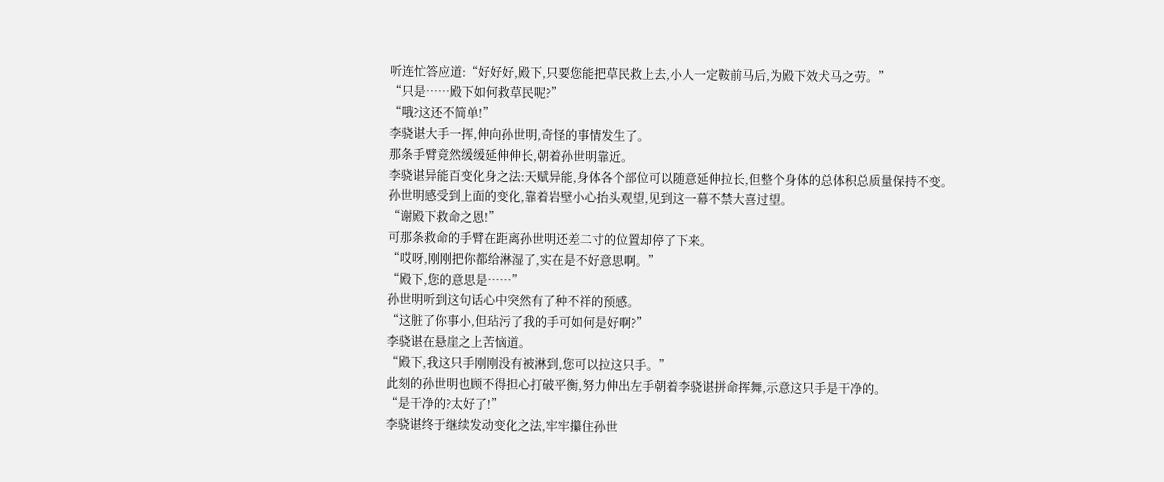听连忙答应道:“好好好,殿下,只要您能把草民救上去,小人一定鞍前马后,为殿下效犬马之劳。”
“只是……殿下如何救草民呢?”
“哦?这还不简单!”
李骁谌大手一挥,伸向孙世明,奇怪的事情发生了。
那条手臂竟然缓缓延伸伸长,朝着孙世明靠近。
李骁谌异能百变化身之法:天赋异能,身体各个部位可以随意延伸拉长,但整个身体的总体积总质量保持不变。
孙世明感受到上面的变化,靠着岩壁小心抬头观望,见到这一幕不禁大喜过望。
“谢殿下救命之恩!”
可那条救命的手臂在距离孙世明还差二寸的位置却停了下来。
“哎呀,刚刚把你都给淋湿了,实在是不好意思啊。”
“殿下,您的意思是……”
孙世明听到这句话心中突然有了种不祥的预感。
“这脏了你事小,但玷污了我的手可如何是好啊?”
李骁谌在悬崖之上苦恼道。
“殿下,我这只手刚刚没有被淋到,您可以拉这只手。”
此刻的孙世明也顾不得担心打破平衡,努力伸出左手朝着李骁谌拼命挥舞,示意这只手是干净的。
“是干净的?太好了!”
李骁谌终于继续发动变化之法,牢牢攥住孙世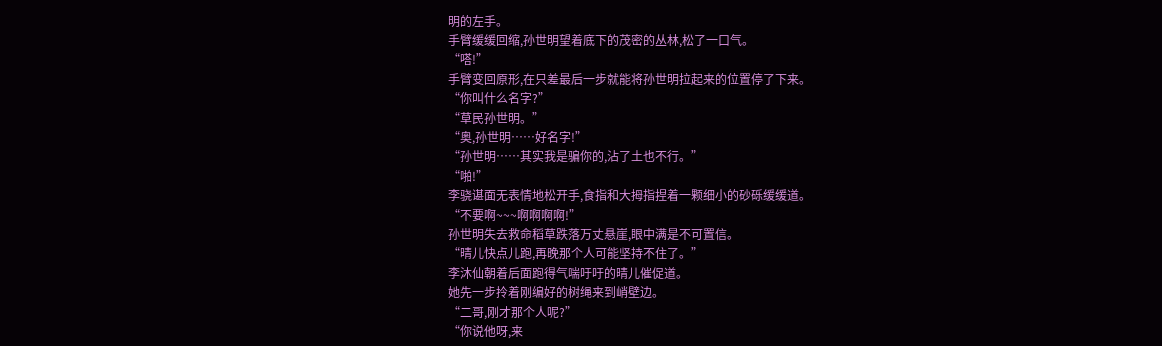明的左手。
手臂缓缓回缩,孙世明望着底下的茂密的丛林,松了一口气。
“嗒!”
手臂变回原形,在只差最后一步就能将孙世明拉起来的位置停了下来。
“你叫什么名字?”
“草民孙世明。”
“奥,孙世明……好名字!”
“孙世明……其实我是骗你的,沾了土也不行。”
“啪!”
李骁谌面无表情地松开手,食指和大拇指捏着一颗细小的砂砾缓缓道。
“不要啊~~~啊啊啊啊!”
孙世明失去救命稻草跌落万丈悬崖,眼中满是不可置信。
“晴儿快点儿跑,再晚那个人可能坚持不住了。”
李沐仙朝着后面跑得气喘吁吁的晴儿催促道。
她先一步拎着刚编好的树绳来到峭壁边。
“二哥,刚才那个人呢?”
“你说他呀,来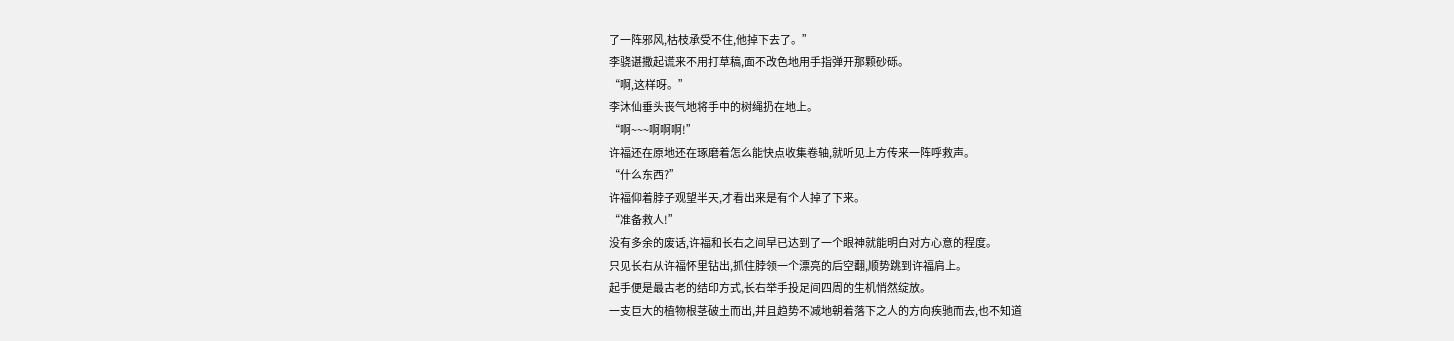了一阵邪风,枯枝承受不住,他掉下去了。”
李骁谌撒起谎来不用打草稿,面不改色地用手指弹开那颗砂砾。
“啊,这样呀。”
李沐仙垂头丧气地将手中的树绳扔在地上。
“啊~~~啊啊啊!”
许福还在原地还在琢磨着怎么能快点收集卷轴,就听见上方传来一阵呼救声。
“什么东西?”
许福仰着脖子观望半天,才看出来是有个人掉了下来。
“准备救人!”
没有多余的废话,许福和长右之间早已达到了一个眼神就能明白对方心意的程度。
只见长右从许福怀里钻出,抓住脖领一个漂亮的后空翻,顺势跳到许福肩上。
起手便是最古老的结印方式,长右举手投足间四周的生机悄然绽放。
一支巨大的植物根茎破土而出,并且趋势不减地朝着落下之人的方向疾驰而去,也不知道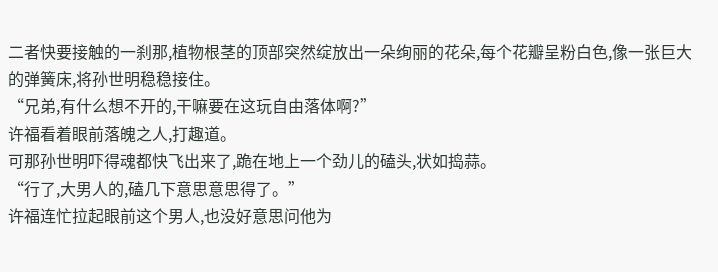二者快要接触的一刹那,植物根茎的顶部突然绽放出一朵绚丽的花朵,每个花瓣呈粉白色,像一张巨大的弹簧床,将孙世明稳稳接住。
“兄弟,有什么想不开的,干嘛要在这玩自由落体啊?”
许福看着眼前落魄之人,打趣道。
可那孙世明吓得魂都快飞出来了,跪在地上一个劲儿的磕头,状如捣蒜。
“行了,大男人的,磕几下意思意思得了。”
许福连忙拉起眼前这个男人,也没好意思问他为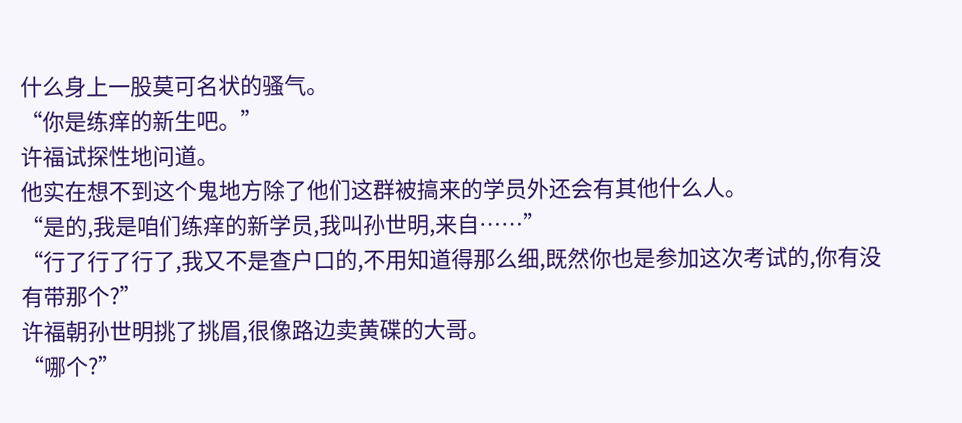什么身上一股莫可名状的骚气。
“你是练痒的新生吧。”
许福试探性地问道。
他实在想不到这个鬼地方除了他们这群被搞来的学员外还会有其他什么人。
“是的,我是咱们练痒的新学员,我叫孙世明,来自……”
“行了行了行了,我又不是查户口的,不用知道得那么细,既然你也是参加这次考试的,你有没有带那个?”
许福朝孙世明挑了挑眉,很像路边卖黄碟的大哥。
“哪个?”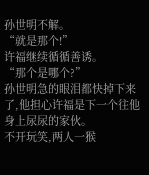孙世明不解。
“就是那个!”
许福继续循循善诱。
“那个是哪个?”
孙世明急的眼泪都快掉下来了,他担心许福是下一个往他身上尿尿的家伙。
不开玩笑,两人一猴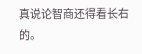真说论智商还得看长右的。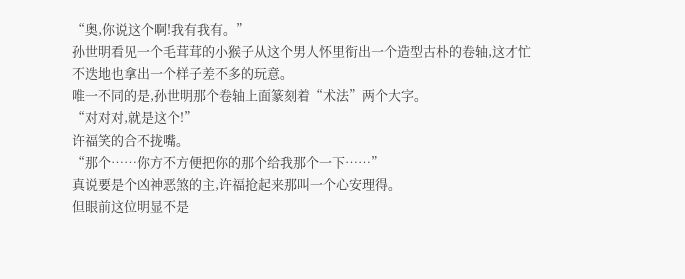“奥,你说这个啊!我有我有。”
孙世明看见一个毛茸茸的小猴子从这个男人怀里衔出一个造型古朴的卷轴,这才忙不迭地也拿出一个样子差不多的玩意。
唯一不同的是,孙世明那个卷轴上面篆刻着“术法”两个大字。
“对对对,就是这个!”
许福笑的合不拢嘴。
“那个……你方不方便把你的那个给我那个一下……”
真说要是个凶神恶煞的主,许福抢起来那叫一个心安理得。
但眼前这位明显不是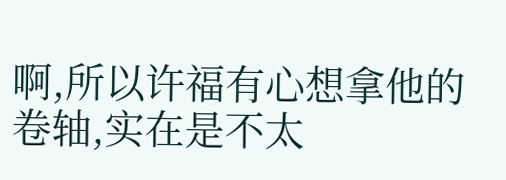啊,所以许福有心想拿他的卷轴,实在是不太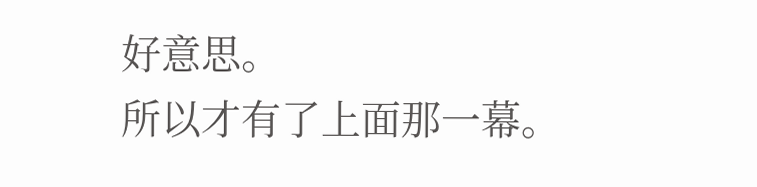好意思。
所以才有了上面那一幕。